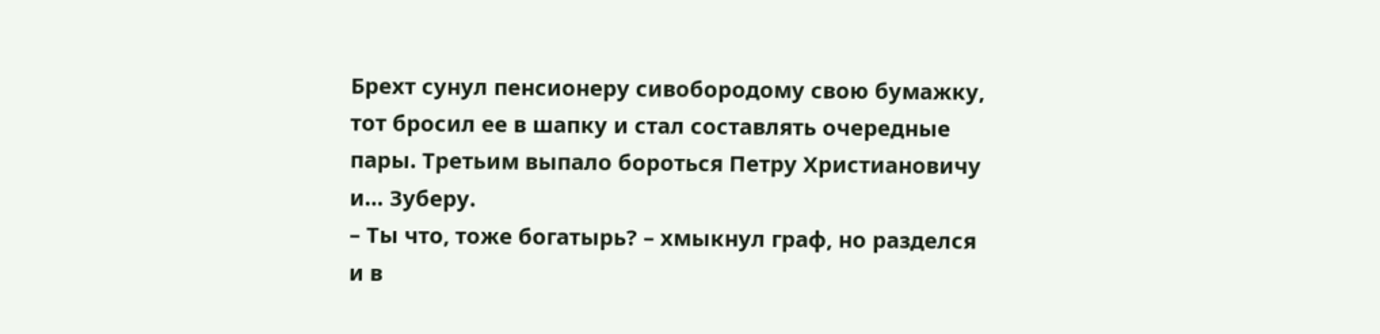Брехт сунул пенсионеру сивобородому свою бумажку, тот бросил ее в шапку и стал составлять очередные пары. Третьим выпало бороться Петру Христиановичу и… Зуберу.
– Ты что, тоже богатырь? – хмыкнул граф, но разделся и в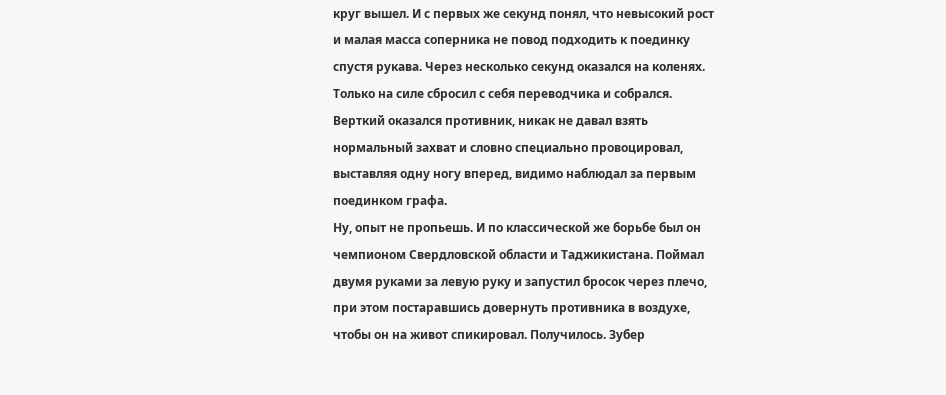круг вышел. И с первых же секунд понял, что невысокий рост и малая масса соперника не повод подходить к поединку спустя рукава. Через несколько секунд оказался на коленях. Только на силе сбросил с себя переводчика и собрался. Верткий оказался противник, никак не давал взять нормальный захват и словно специально провоцировал, выставляя одну ногу вперед, видимо наблюдал за первым поединком графа.
Ну, опыт не пропьешь. И по классической же борьбе был он чемпионом Свердловской области и Таджикистана. Поймал двумя руками за левую руку и запустил бросок через плечо, при этом постаравшись довернуть противника в воздухе, чтобы он на живот спикировал. Получилось. Зубер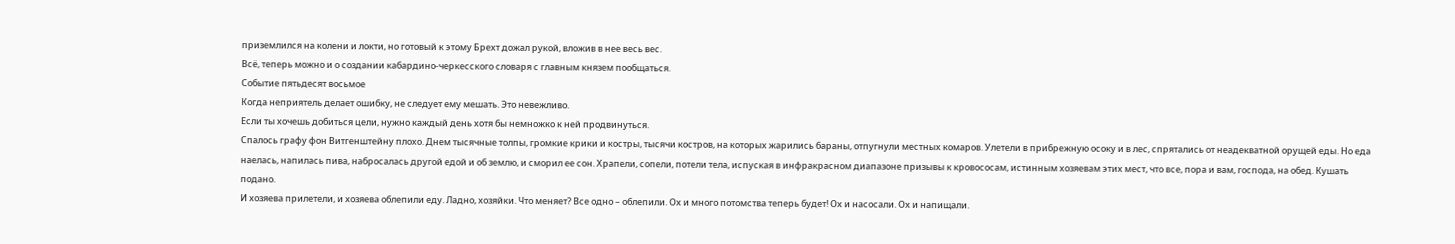приземлился на колени и локти, но готовый к этому Брехт дожал рукой, вложив в нее весь вес.
Всё, теперь можно и о создании кабардино-черкесского словаря с главным князем пообщаться.
Событие пятьдесят восьмое
Когда неприятель делает ошибку, не следует ему мешать. Это невежливо.
Если ты хочешь добиться цели, нужно каждый день хотя бы немножко к ней продвинуться.
Спалось графу фон Витгенштейну плохо. Днем тысячные толпы, громкие крики и костры, тысячи костров, на которых жарились бараны, отпугнули местных комаров. Улетели в прибрежную осоку и в лес, спрятались от неадекватной орущей еды. Но еда наелась, напилась пива, набросалась другой едой и об землю, и сморил ее сон. Храпели, сопели, потели тела, испуская в инфракрасном диапазоне призывы к кровососам, истинным хозяевам этих мест, что все, пора и вам, господа, на обед. Кушать подано.
И хозяева прилетели, и хозяева облепили еду. Ладно, хозяйки. Что меняет? Все одно – облепили. Ох и много потомства теперь будет! Ох и насосали. Ох и напищали.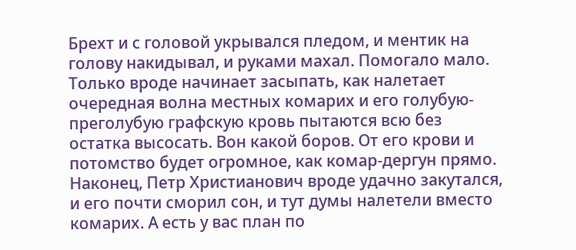Брехт и с головой укрывался пледом, и ментик на голову накидывал, и руками махал. Помогало мало. Только вроде начинает засыпать, как налетает очередная волна местных комарих и его голубую-преголубую графскую кровь пытаются всю без остатка высосать. Вон какой боров. От его крови и потомство будет огромное, как комар-дергун прямо.
Наконец, Петр Христианович вроде удачно закутался, и его почти сморил сон, и тут думы налетели вместо комарих. А есть у вас план по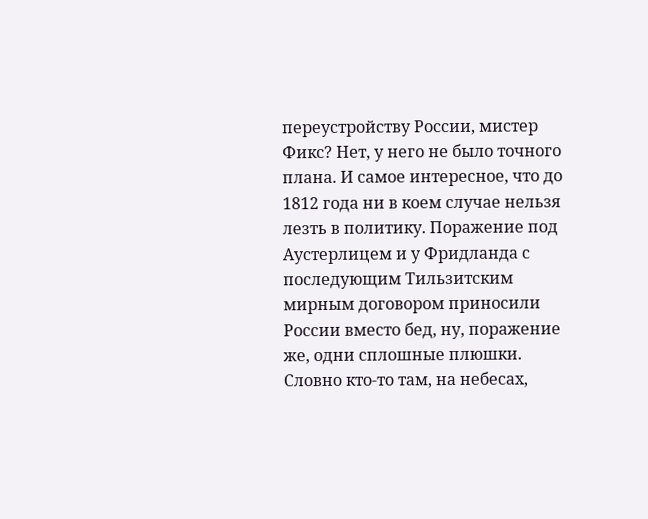переустройству России, мистер Фикс? Нет, у него не было точного плана. И самое интересное, что до 1812 года ни в коем случае нельзя лезть в политику. Поражение под Аустерлицем и у Фридланда с последующим Тильзитским мирным договором приносили России вместо бед, ну, поражение же, одни сплошные плюшки. Словно кто-то там, на небесах,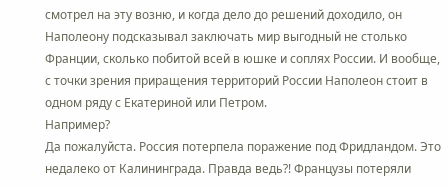смотрел на эту возню, и когда дело до решений доходило, он Наполеону подсказывал заключать мир выгодный не столько Франции, сколько побитой всей в юшке и соплях России. И вообще, с точки зрения приращения территорий России Наполеон стоит в одном ряду с Екатериной или Петром.
Например?
Да пожалуйста. Россия потерпела поражение под Фридландом. Это недалеко от Калининграда. Правда ведь?! Французы потеряли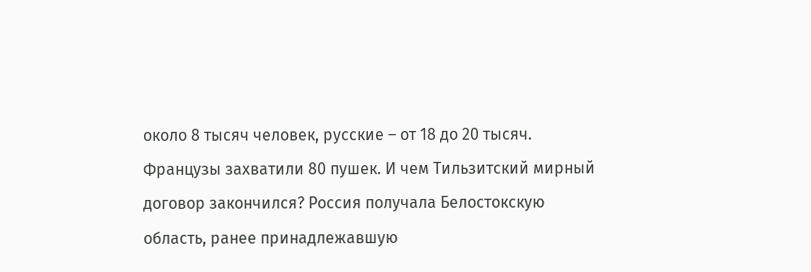около 8 тысяч человек, русские – от 18 до 20 тысяч. Французы захватили 80 пушек. И чем Тильзитский мирный договор закончился? Россия получала Белостокскую область, ранее принадлежавшую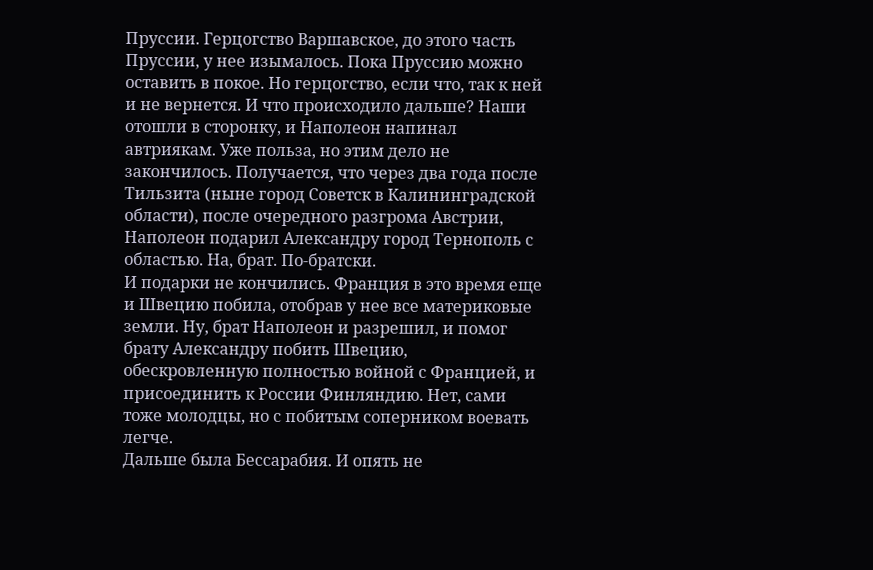Пруссии. Герцогство Варшавское, до этого часть Пруссии, у нее изымалось. Пока Пруссию можно оставить в покое. Но герцогство, если что, так к ней и не вернется. И что происходило дальше? Наши отошли в сторонку, и Наполеон напинал автриякам. Уже польза, но этим дело не закончилось. Получается, что через два года после Тильзита (ныне город Советск в Калининградской области), после очередного разгрома Австрии, Наполеон подарил Александру город Тернополь с областью. На, брат. По-братски.
И подарки не кончились. Франция в это время еще и Швецию побила, отобрав у нее все материковые земли. Ну, брат Наполеон и разрешил, и помог брату Александру побить Швецию, обескровленную полностью войной с Францией, и присоединить к России Финляндию. Нет, сами тоже молодцы, но с побитым соперником воевать легче.
Дальше была Бессарабия. И опять не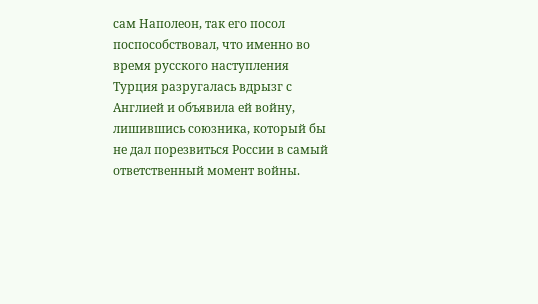сам Наполеон, так его посол поспособствовал, что именно во время русского наступления Турция разругалась вдрызг с Англией и объявила ей войну, лишившись союзника, который бы не дал порезвиться России в самый ответственный момент войны.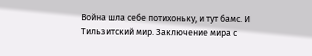Война шла себе потихоньку, и тут бамс. И Тильзитский мир. Заключение мира с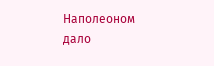Наполеоном дало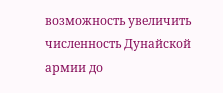возможность увеличить численность Дунайской армии до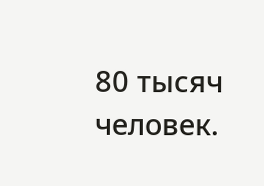80 тысяч человек.